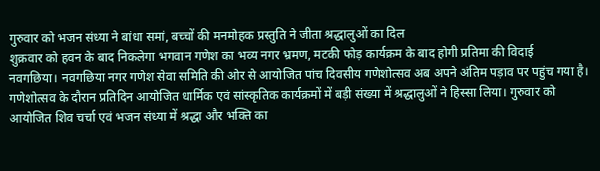गुरुवार को भजन संध्या ने बांधा समां, बच्चों की मनमोहक प्रस्तुति ने जीता श्रद्धालुओं का दिल
शुक्रवार को हवन के बाद निकलेगा भगवान गणेश का भव्य नगर भ्रमण, मटकी फोड़ कार्यक्रम के बाद होगी प्रतिमा की विदाई
नवगछिया। नवगछिया नगर गणेश सेवा समिति की ओर से आयोजित पांच दिवसीय गणेशोत्सव अब अपने अंतिम पड़ाव पर पहुंच गया है। गणेशोत्सव के दौरान प्रतिदिन आयोजित धार्मिक एवं सांस्कृतिक कार्यक्रमों में बड़ी संख्या में श्रद्धालुओं ने हिस्सा लिया। गुरुवार को आयोजित शिव चर्चा एवं भजन संध्या में श्रद्धा और भक्ति का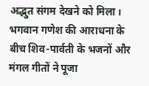अद्भुत संगम देखने को मिला। भगवान गणेश की आराधना के बीच शिव-पार्वती के भजनों और मंगल गीतों ने पूजा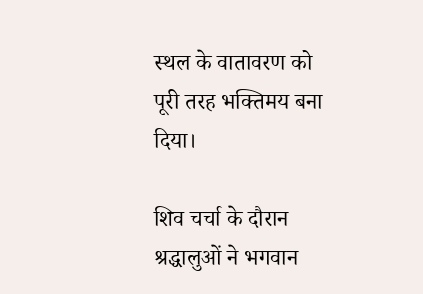स्थल के वातावरण को पूरी तरह भक्तिमय बना दिया।

शिव चर्चा के दौरान श्रद्धालुओं ने भगवान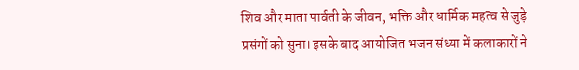शिव और माता पार्वती के जीवन, भक्ति और धार्मिक महत्व से जुड़े प्रसंगों को सुना। इसके बाद आयोजित भजन संध्या में कलाकारों ने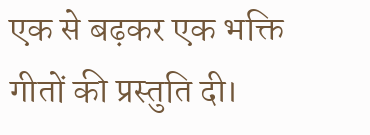एक से बढ़कर एक भक्ति गीतों की प्रस्तुति दी।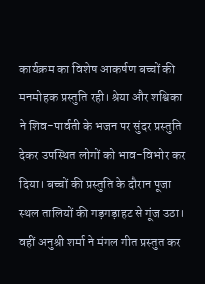कार्यक्रम का विशेष आकर्षण बच्चों की मनमोहक प्रस्तुति रही। श्रेया और शश्विका ने शिव-पार्वती के भजन पर सुंदर प्रस्तुति देकर उपस्थित लोगों को भाव-विभोर कर दिया। बच्चों की प्रस्तुति के दौरान पूजा स्थल तालियों की गड़गड़ाहट से गूंज उठा। वहीं अनुश्री शर्मा ने मंगल गीत प्रस्तुत कर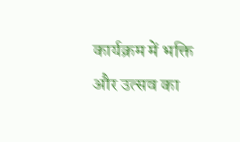कार्यक्रम में भक्ति और उत्सव का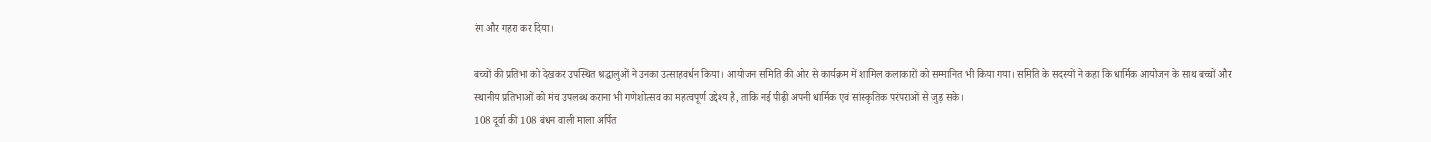रंग और गहरा कर दिया।

बच्चों की प्रतिभा को देखकर उपस्थित श्रद्धालुओं ने उनका उत्साहवर्धन किया। आयोजन समिति की ओर से कार्यक्रम में शामिल कलाकारों को सम्मानित भी किया गया। समिति के सदस्यों ने कहा कि धार्मिक आयोजन के साथ बच्चों और स्थानीय प्रतिभाओं को मंच उपलब्ध कराना भी गणेशोत्सव का महत्वपूर्ण उद्देश्य है, ताकि नई पीढ़ी अपनी धार्मिक एवं सांस्कृतिक परंपराओं से जुड़ सके।
108 दूर्वा की 108 बंधन वाली माला अर्पित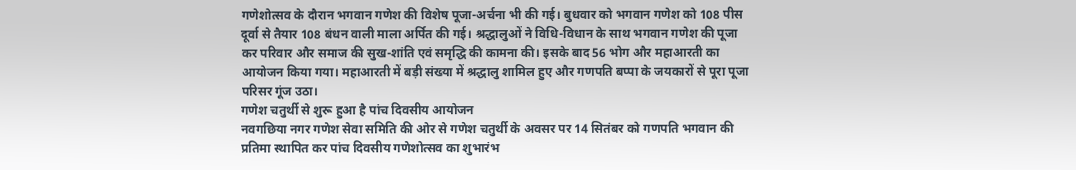गणेशोत्सव के दौरान भगवान गणेश की विशेष पूजा-अर्चना भी की गई। बुधवार को भगवान गणेश को 108 पीस दूर्वा से तैयार 108 बंधन वाली माला अर्पित की गई। श्रद्धालुओं ने विधि-विधान के साथ भगवान गणेश की पूजा कर परिवार और समाज की सुख-शांति एवं समृद्धि की कामना की। इसके बाद 56 भोग और महाआरती का आयोजन किया गया। महाआरती में बड़ी संख्या में श्रद्धालु शामिल हुए और गणपति बप्पा के जयकारों से पूरा पूजा परिसर गूंज उठा।
गणेश चतुर्थी से शुरू हुआ है पांच दिवसीय आयोजन
नवगछिया नगर गणेश सेवा समिति की ओर से गणेश चतुर्थी के अवसर पर 14 सितंबर को गणपति भगवान की प्रतिमा स्थापित कर पांच दिवसीय गणेशोत्सव का शुभारंभ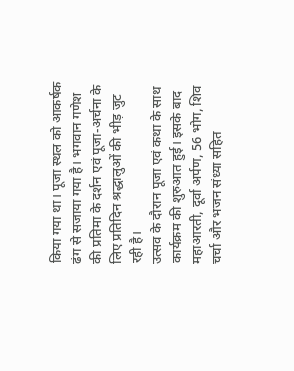किया गया था। पूजा स्थल को आकर्षक ढंग से सजाया गया है। भगवान गणेश की प्रतिमा के दर्शन एवं पूजा-अर्चना के लिए प्रतिदिन श्रद्धालुओं की भीड़ जुट रही है।
उत्सव के दौरान पूजा एवं कथा के साथ कार्यक्रम की शुरुआत हुई। इसके बाद महाआरती, दूर्वा अर्पण, 56 भोग, शिव चर्चा और भजन संध्या सहित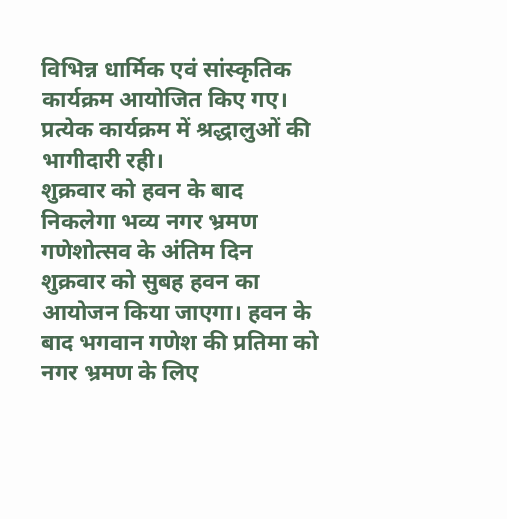विभिन्न धार्मिक एवं सांस्कृतिक कार्यक्रम आयोजित किए गए। प्रत्येक कार्यक्रम में श्रद्धालुओं की भागीदारी रही।
शुक्रवार को हवन के बाद निकलेगा भव्य नगर भ्रमण
गणेशोत्सव के अंतिम दिन शुक्रवार को सुबह हवन का आयोजन किया जाएगा। हवन के बाद भगवान गणेश की प्रतिमा को नगर भ्रमण के लिए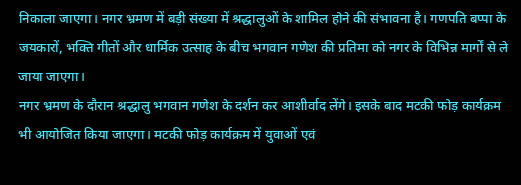निकाला जाएगा। नगर भ्रमण में बड़ी संख्या में श्रद्धालुओं के शामिल होने की संभावना है। गणपति बप्पा के जयकारों, भक्ति गीतों और धार्मिक उत्साह के बीच भगवान गणेश की प्रतिमा को नगर के विभिन्न मार्गों से ले जाया जाएगा।
नगर भ्रमण के दौरान श्रद्धालु भगवान गणेश के दर्शन कर आशीर्वाद लेंगे। इसके बाद मटकी फोड़ कार्यक्रम भी आयोजित किया जाएगा। मटकी फोड़ कार्यक्रम में युवाओं एवं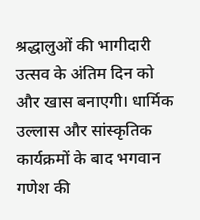श्रद्धालुओं की भागीदारी उत्सव के अंतिम दिन को और खास बनाएगी। धार्मिक उल्लास और सांस्कृतिक कार्यक्रमों के बाद भगवान गणेश की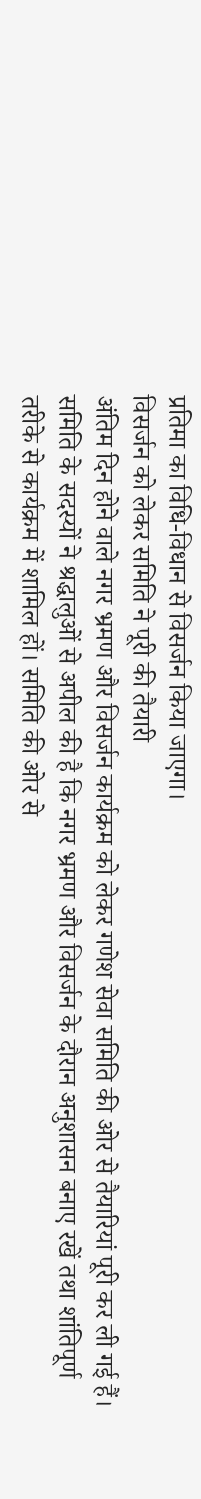प्रतिमा का विधि-विधान से विसर्जन किया जाएगा।
विसर्जन को लेकर समिति ने पूरी की तैयारी
अंतिम दिन होने वाले नगर भ्रमण और विसर्जन कार्यक्रम को लेकर गणेश सेवा समिति की ओर से तैयारियां पूरी कर ली गई हैं। समिति के सदस्यों ने श्रद्धालुओं से अपील की है कि नगर भ्रमण और विसर्जन के दौरान अनुशासन बनाए रखें तथा शांतिपूर्ण तरीके से कार्यक्रम में शामिल हों। समिति की ओर से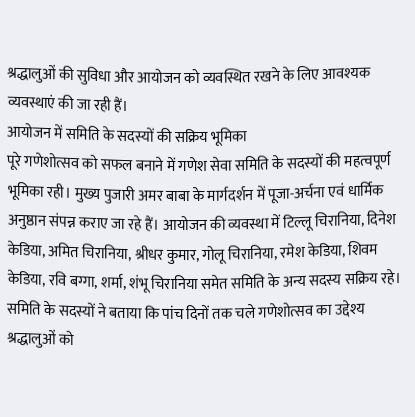श्रद्धालुओं की सुविधा और आयोजन को व्यवस्थित रखने के लिए आवश्यक व्यवस्थाएं की जा रही हैं।
आयोजन में समिति के सदस्यों की सक्रिय भूमिका
पूरे गणेशोत्सव को सफल बनाने में गणेश सेवा समिति के सदस्यों की महत्वपूर्ण भूमिका रही। मुख्य पुजारी अमर बाबा के मार्गदर्शन में पूजा-अर्चना एवं धार्मिक अनुष्ठान संपन्न कराए जा रहे हैं। आयोजन की व्यवस्था में टिल्लू चिरानिया, दिनेश केडिया, अमित चिरानिया, श्रीधर कुमार, गोलू चिरानिया, रमेश केडिया, शिवम केडिया, रवि बग्गा, शर्मा, शंभू चिरानिया समेत समिति के अन्य सदस्य सक्रिय रहे।
समिति के सदस्यों ने बताया कि पांच दिनों तक चले गणेशोत्सव का उद्देश्य श्रद्धालुओं को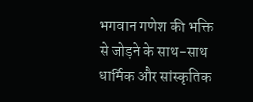भगवान गणेश की भक्ति से जोड़ने के साथ-साथ धार्मिक और सांस्कृतिक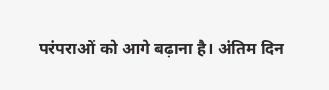परंपराओं को आगे बढ़ाना है। अंतिम दिन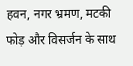हवन, नगर भ्रमण, मटकी फोड़ और विसर्जन के साथ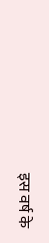इस वर्ष के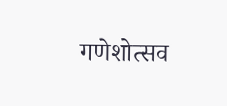गणेशोत्सव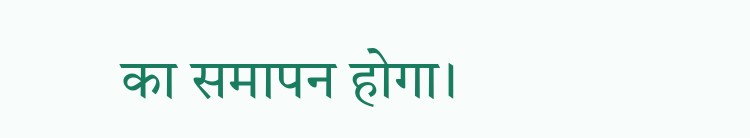का समापन होगा।